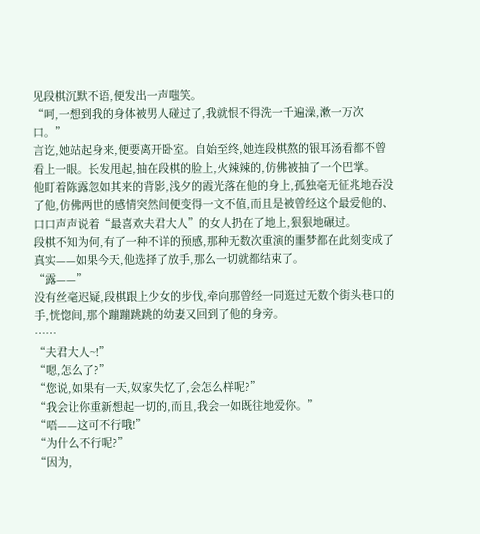见段棋沉默不语,便发出一声嗤笑。
“呵,一想到我的身体被男人碰过了,我就恨不得洗一千遍澡,漱一万次口。”
言讫,她站起身来,便要离开卧室。自始至终,她连段棋熬的银耳汤看都不曾看上一眼。长发甩起,抽在段棋的脸上,火辣辣的,仿佛被抽了一个巴掌。
他盯着陈露忽如其来的背影,浅夕的霞光落在他的身上,孤独毫无征兆地吞没了他,仿佛两世的感情突然间便变得一文不值,而且是被曾经这个最爱他的、口口声声说着“最喜欢夫君大人”的女人扔在了地上,狠狠地碾过。
段棋不知为何,有了一种不详的预感,那种无数次重演的噩梦都在此刻变成了真实——如果今天,他选择了放手,那么一切就都结束了。
“露——”
没有丝毫迟疑,段棋跟上少女的步伐,牵向那曾经一同逛过无数个街头巷口的手,恍惚间,那个蹦蹦跳跳的幼妻又回到了他的身旁。
……
“夫君大人~!”
“嗯,怎么了?”
“您说,如果有一天,奴家失忆了,会怎么样呢?”
“我会让你重新想起一切的,而且,我会一如既往地爱你。”
“唔——这可不行哦!”
“为什么不行呢?”
“因为,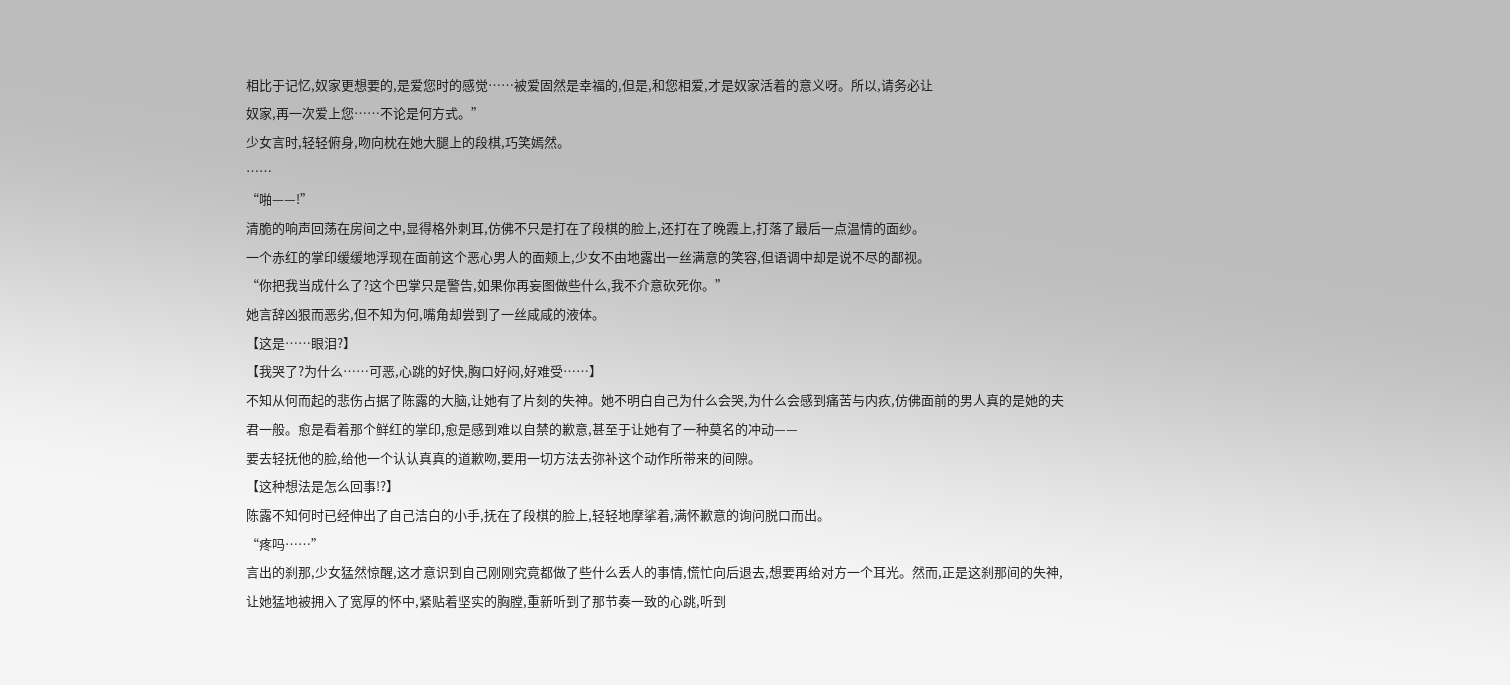相比于记忆,奴家更想要的,是爱您时的感觉……被爱固然是幸福的,但是,和您相爱,才是奴家活着的意义呀。所以,请务必让
奴家,再一次爱上您……不论是何方式。”
少女言时,轻轻俯身,吻向枕在她大腿上的段棋,巧笑嫣然。
……
“啪——!”
清脆的响声回荡在房间之中,显得格外刺耳,仿佛不只是打在了段棋的脸上,还打在了晚霞上,打落了最后一点温情的面纱。
一个赤红的掌印缓缓地浮现在面前这个恶心男人的面颊上,少女不由地露出一丝满意的笑容,但语调中却是说不尽的鄙视。
“你把我当成什么了?这个巴掌只是警告,如果你再妄图做些什么,我不介意砍死你。”
她言辞凶狠而恶劣,但不知为何,嘴角却尝到了一丝咸咸的液体。
【这是……眼泪?】
【我哭了?为什么……可恶,心跳的好快,胸口好闷,好难受……】
不知从何而起的悲伤占据了陈露的大脑,让她有了片刻的失神。她不明白自己为什么会哭,为什么会感到痛苦与内疚,仿佛面前的男人真的是她的夫君一般。愈是看着那个鲜红的掌印,愈是感到难以自禁的歉意,甚至于让她有了一种莫名的冲动——
要去轻抚他的脸,给他一个认认真真的道歉吻,要用一切方法去弥补这个动作所带来的间隙。
【这种想法是怎么回事!?】
陈露不知何时已经伸出了自己洁白的小手,抚在了段棋的脸上,轻轻地摩挲着,满怀歉意的询问脱口而出。
“疼吗……”
言出的刹那,少女猛然惊醒,这才意识到自己刚刚究竟都做了些什么丢人的事情,慌忙向后退去,想要再给对方一个耳光。然而,正是这刹那间的失神,让她猛地被拥入了宽厚的怀中,紧贴着坚实的胸膛,重新听到了那节奏一致的心跳,听到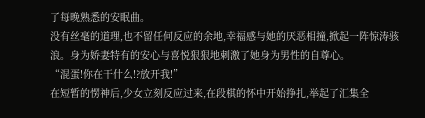了每晚熟悉的安眠曲。
没有丝毫的道理,也不留任何反应的余地,幸福感与她的厌恶相撞,掀起一阵惊涛骇浪。身为娇妻特有的安心与喜悦狠狠地刺激了她身为男性的自尊心。
“混蛋!你在干什么!?放开我!”
在短暂的愣神后,少女立刻反应过来,在段棋的怀中开始挣扎,举起了汇集全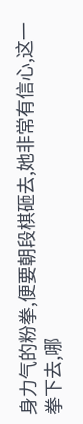身力气的粉拳,便要朝段棋砸去,她非常有信心,这一拳下去,哪